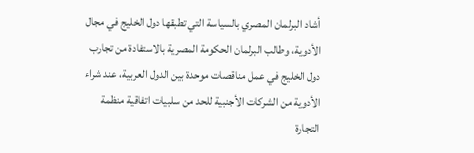أشاد البرلمان المصري بالسياسة التي تطبقها دول الخليج في مجال الأدوية، وطالب البرلمان الحكومة المصرية بالاستفادة من تجارب دول الخليج في عمل مناقصات موحدة بين الدول العربية، عند شراء الأدوية من الشركات الأجنبية للحد من سلبيات اتفاقية منظمة التجارة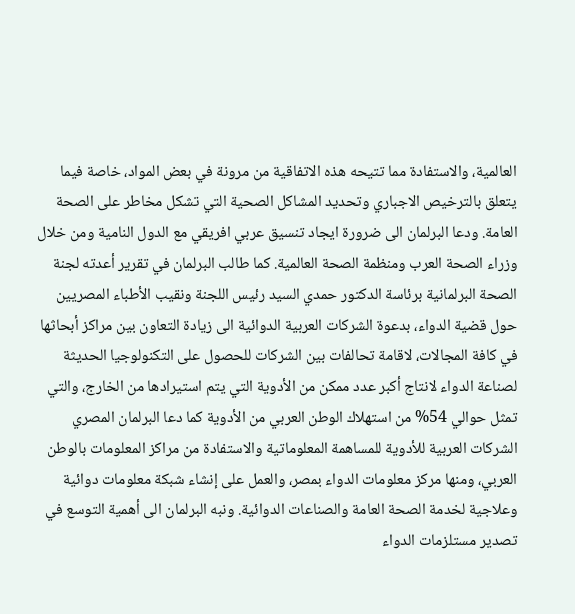العالمية، والاستفادة مما تتيحه هذه الاتفاقية من مرونة في بعض المواد، خاصة فيما يتعلق بالترخيص الاجباري وتحديد المشاكل الصحية التي تشكل مخاطر على الصحة العامة. ودعا البرلمان الى ضرورة ايجاد تنسيق عربي افريقي مع الدول النامية ومن خلال وزراء الصحة العرب ومنظمة الصحة العالمية. كما طالب البرلمان في تقرير أعدته لجنة الصحة البرلمانية برئاسة الدكتور حمدي السيد رئيس اللجنة ونقيب الأطباء المصريين حول قضية الدواء، بدعوة الشركات العربية الدوائية الى زيادة التعاون بين مراكز أبحاثها في كافة المجالات، لاقامة تحالفات بين الشركات للحصول على التكنولوجيا الحديثة لصناعة الدواء لانتاج أكبر عدد ممكن من الأدوية التي يتم استيرادها من الخارج، والتي تمثل حوالي 54% من استهلاك الوطن العربي من الأدوية كما دعا البرلمان المصري الشركات العربية للأدوية للمساهمة المعلوماتية والاستفادة من مراكز المعلومات بالوطن العربي، ومنها مركز معلومات الدواء بمصر، والعمل على إنشاء شبكة معلومات دوائية وعلاجية لخدمة الصحة العامة والصناعات الدوائية. ونبه البرلمان الى أهمية التوسع في تصدير مستلزمات الدواء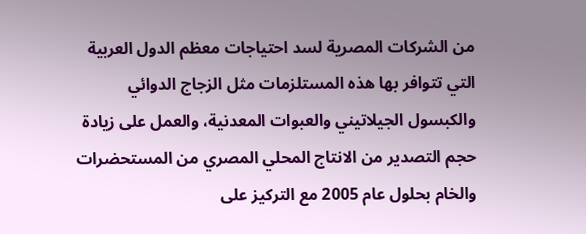من الشركات المصرية لسد احتياجات معظم الدول العربية التي تتوافر بها هذه المستلزمات مثل الزجاج الدوائي والكبسول الجيلاتيني والعبوات المعدنية، والعمل على زيادة حجم التصدير من الانتاج المحلي المصري من المستحضرات والخام بحلول عام 2005 مع التركيز على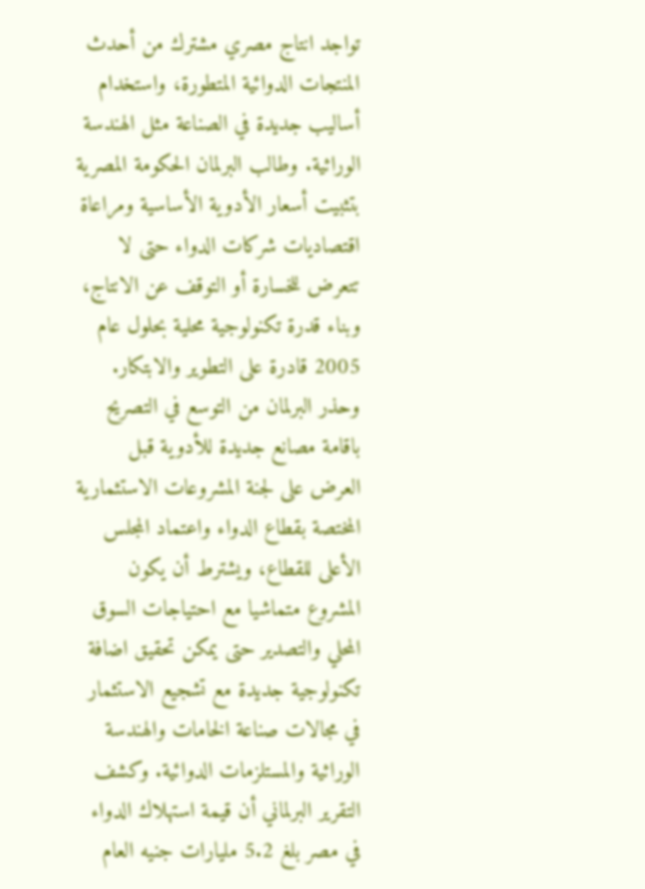تواجد انتاج مصري مشترك من أحدث المنتجات الدوائية المتطورة، واستخدام أساليب جديدة في الصناعة مثل الهندسة الوراثية. وطالب البرلمان الحكومة المصرية بتثبيت أسعار الأدوية الأساسية ومراعاة اقتصاديات شركات الدواء حتى لا تتعرض للخسارة أو التوقف عن الانتاج، وبناء قدرة تكنولوجية محلية بحلول عام 2005 قادرة على التطوير والابتكار. وحذر البرلمان من التوسع في التصريح باقامة مصانع جديدة للأدوية قبل العرض على لجنة المشروعات الاستثمارية المختصة بقطاع الدواء واعتماد المجلس الأعلى للقطاع، ويشترط أن يكون المشروع متماشيا مع احتياجات السوق المحلي والتصدير حتى يمكن تحقيق اضافة تكنولوجية جديدة مع تشجيع الاستثمار في مجالات صناعة الخامات والهندسة الوراثية والمستلزمات الدوائية. وكشف التقرير البرلماني أن قيمة استهلاك الدواء في مصر بلغ 5.2 مليارات جنيه العام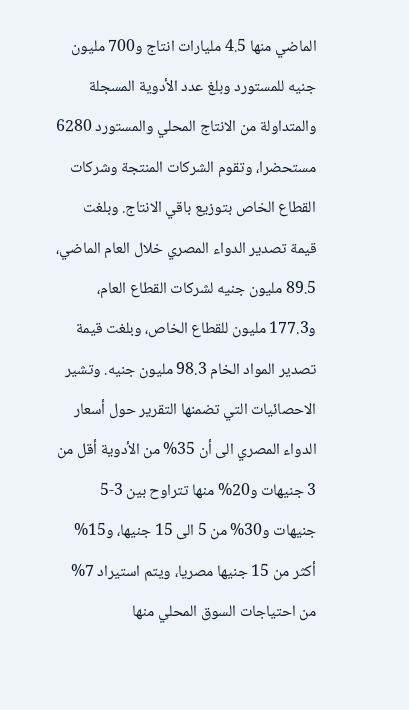الماضي منها 4.5 مليارات انتاج و700 مليون جنيه للمستورد وبلغ عدد الأدوية المسجلة والمتداولة من الانتاج المحلي والمستورد 6280 مستحضرا، وتقوم الشركات المنتجة وشركات القطاع الخاص بتوزيع باقي الانتاج. وبلغت قيمة تصدير الدواء المصري خلال العام الماضي، 89.5 مليون جنيه لشركات القطاع العام، و177.3 مليون للقطاع الخاص، وبلغت قيمة تصدير المواد الخام 98.3 مليون جنيه. وتشير الاحصائيات التي تضمنها التقرير حول أسعار الدواء المصري الى أن 35% من الأدوية أقل من 3 جنيهات و20% منها تتراوح بين 3-5 جنيهات و30% من 5 الى 15 جنيها، و15% أكثر من 15 جنيها مصريا، ويتم استيراد 7% من احتياجات السوق المحلي منها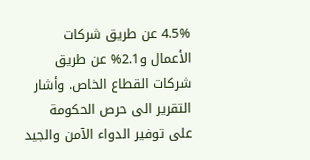4.5% عن طريق شركات الأعمال و2.1% عن طريق شركات القطاع الخاص. وأشار التقرير الى حرص الحكومة على توفير الدواء الآمن والجيد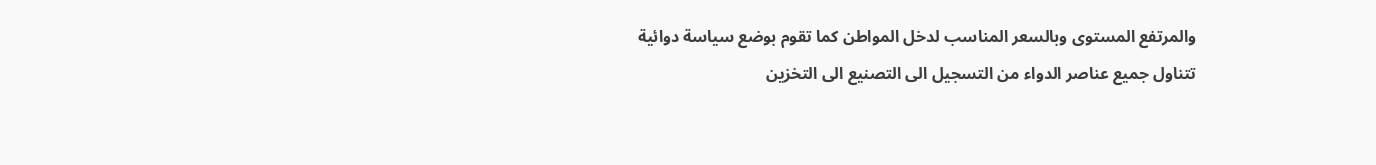والمرتفع المستوى وبالسعر المناسب لدخل المواطن كما تقوم بوضع سياسة دوائية تتناول جميع عناصر الدواء من التسجيل الى التصنيع الى التخزين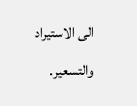الى الاستيراد والتسعير.